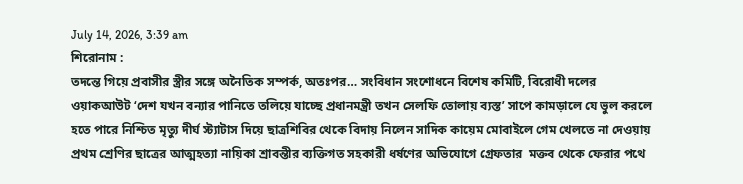July 14, 2026, 3:39 am
শিরোনাম :
তদন্তে গিয়ে প্রবাসীর স্ত্রীর সঙ্গে অনৈতিক সম্পর্ক, অতঃপর… সংবিধান সংশোধনে বিশেষ কমিটি, বিরোধী দলের ওয়াকআউট ‘দেশ যখন বন্যার পানিতে তলিয়ে যাচ্ছে প্রধানমন্ত্রী তখন সেলফি তোলায় ব্যস্ত’ সাপে কামড়ালে যে ভুল করলে হতে পারে নিশ্চিত মৃত্যু দীর্ঘ স্ট্যাটাস দিয়ে ছাত্রশিবির থেকে বিদায় নিলেন সাদিক কায়েম মোবাইলে গেম খেলতে না দেওয়ায় প্রথম শ্রেণির ছাত্রের আত্মহত্যা নায়িকা শ্রাবন্তীর ব্যক্তিগত সহকারী ধর্ষণের অভিযোগে গ্রেফতার  মক্তব থেকে ফেরার পথে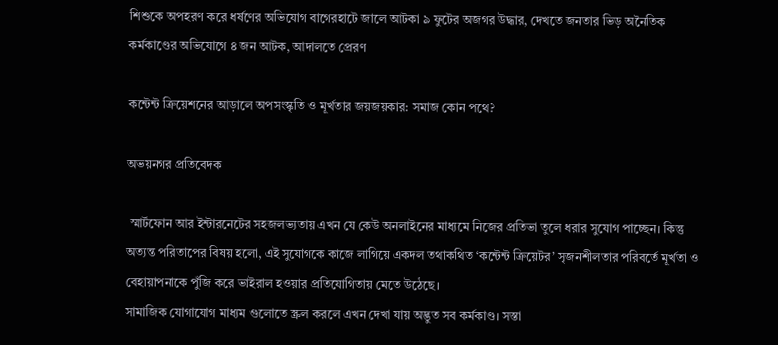শিশুকে অপহরণ করে ধর্ষণের অভিযোগ বাগেরহাটে জালে আটকা ৯ ফুটের অজগর উদ্ধার, দেখতে জনতার ভিড় অনৈতিক কর্মকাণ্ডের অভিযোগে ৪ জন আটক, আদালতে প্রেরণ

কন্টেন্ট ক্রিয়েশনের আড়ালে অপসংস্কৃতি ও মূর্খতার জয়জয়কার: সমাজ কোন পথে?

অভয়নগর প্রতিবেদক

 স্মার্টফোন আর ইন্টারনেটের সহজলভ্যতায় এখন যে কেউ অনলাইনের মাধ্যমে নিজের প্রতিভা তুলে ধরার সুযোগ পাচ্ছেন। কিন্তু অত্যন্ত পরিতাপের বিষয় হলো, এই সুযোগকে কাজে লাগিয়ে একদল তথাকথিত ‘কন্টেন্ট ক্রিয়েটর’ সৃজনশীলতার পরিবর্তে মূর্খতা ও বেহায়াপনাকে পুঁজি করে ভাইরাল হওয়ার প্রতিযোগিতায় মেতে উঠেছে।
সামাজিক যোগাযোগ মাধ্যম গুলোতে স্ক্রল করলে এখন দেখা যায় অদ্ভুত সব কর্মকাণ্ড। সস্তা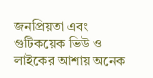জনপ্রিয়তা এবং গুটিকয়েক ভিউ ও লাইকের আশায় অনেক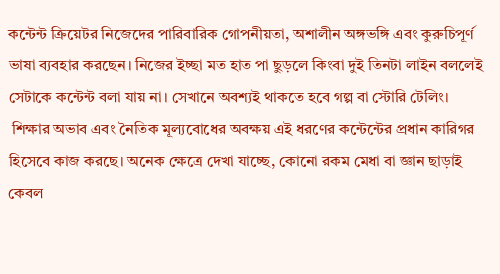কন্টেন্ট ক্রিয়েটর নিজেদের পারিবারিক গোপনীয়তা, অশালীন অঙ্গভঙ্গি এবং কুরুচিপূর্ণ ভাষা ব্যবহার করছেন। নিজের ইচ্ছা মত হাত পা ছুড়লে কিংবা দুই তিনটা লাইন বললেই সেটাকে কন্টেন্ট বলা যায় না। সেখানে অবশ্যই থাকতে হবে গল্প বা স্টোরি টেলিং।
 শিক্ষার অভাব এবং নৈতিক মূল্যবোধের অবক্ষয় এই ধরণের কন্টেন্টের প্রধান কারিগর হিসেবে কাজ করছে। অনেক ক্ষেত্রে দেখা যাচ্ছে, কোনো রকম মেধা বা জ্ঞান ছাড়াই কেবল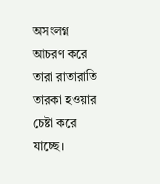অসংলগ্ন আচরণ করে তারা রাতারাতি তারকা হওয়ার চেষ্টা করে যাচ্ছে।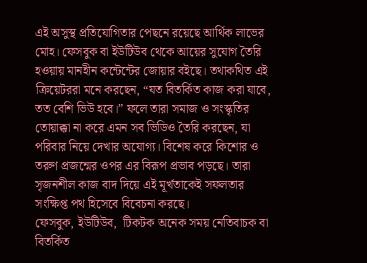এই অসুস্থ প্রতিযোগিতার পেছনে রয়েছে আর্থিক লাভের মোহ। ফেসবুক বা ইউটিউব থেকে আয়ের সুযোগ তৈরি হওয়ায় মানহীন কন্টেন্টের জোয়ার বইছে। তথাকথিত এই ক্রিয়েটররা মনে করছেন, “যত বিতর্কিত কাজ করা যাবে, তত বেশি ভিউ হবে।” ফলে তারা সমাজ ও সংস্কৃতির তোয়াক্কা না করে এমন সব ভিডিও তৈরি করছেন, যা পরিবার নিয়ে দেখার অযোগ্য। বিশেষ করে কিশোর ও তরুণ প্রজন্মের ওপর এর বিরূপ প্রভাব পড়ছে। তারা সৃজনশীল কাজ বাদ দিয়ে এই মূর্খতাকেই সফলতার সংক্ষিপ্ত পথ হিসেবে বিবেচনা করছে।
ফেসবুক, ইউটিউব,  টিকটক অনেক সময় নেতিবাচক বা বিতর্কিত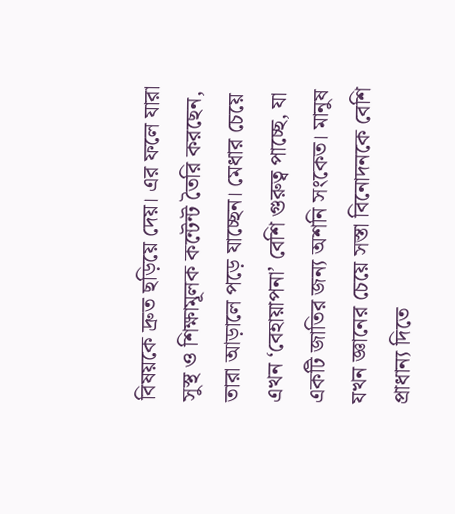বিষয়কে দ্রুত ছড়িয়ে দেয়। এর ফলে যারা সুস্থ ও শিক্ষামূলক কন্টেন্ট তৈরি করছেন, তারা আড়ালে পড়ে যাচ্ছেন। মেধার চেয়ে এখন ‘বেহায়াপনা’ বেশি গুরুত্ব পাচ্ছে, যা একটি জাতির জন্য অশনি সংকেত। মানুষ যখন জ্ঞানের চেয়ে সস্তা বিনোদনকে বেশি প্রাধান্য দিতে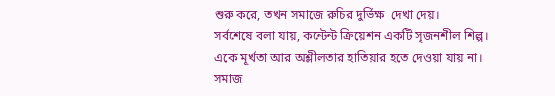শুরু করে, তখন সমাজে রুচির দুর্ভিক্ষ  দেখা দেয়।
সর্বশেষে বলা যায়, কন্টেন্ট ক্রিয়েশন একটি সৃজনশীল শিল্প। একে মূর্খতা আর অশ্লীলতার হাতিয়ার হতে দেওয়া যায় না। সমাজ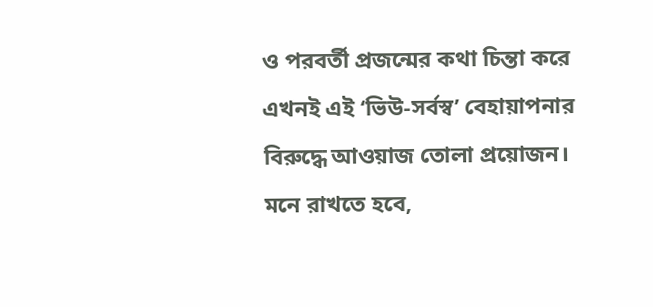ও পরবর্তী প্রজন্মের কথা চিন্তা করে এখনই এই ‘ভিউ-সর্বস্ব’ বেহায়াপনার বিরুদ্ধে আওয়াজ তোলা প্রয়োজন। মনে রাখতে হবে,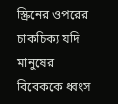স্ক্রিনের ওপরের চাকচিক্য যদি মানুষের বিবেককে ধ্বংস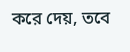করে দেয়, তবে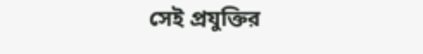সেই প্রযুক্তির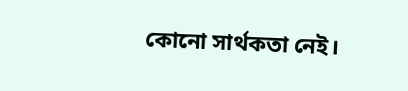কোনো সার্থকতা নেই।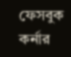ফেসবুক কর্নার